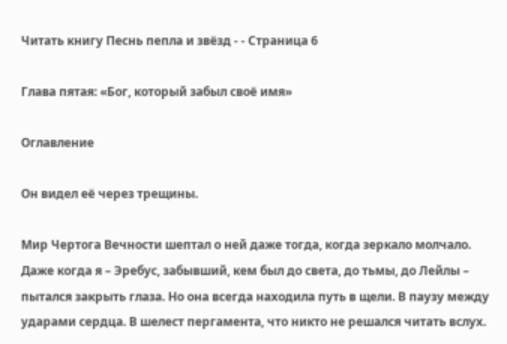Читать книгу Песнь пепла и звёзд - - Страница 6

Глава пятая: «Бог, который забыл своё имя»

Оглавление

Он видел её через трещины.

Мир Чертога Вечности шептал о ней даже тогда, когда зеркало молчало. Даже когда я – Эребус, забывший, кем был до света, до тьмы, до Лейлы – пытался закрыть глаза. Но она всегда находила путь в щели. В паузу между ударами сердца. В шелест пергамента, что никто не решался читать вслух.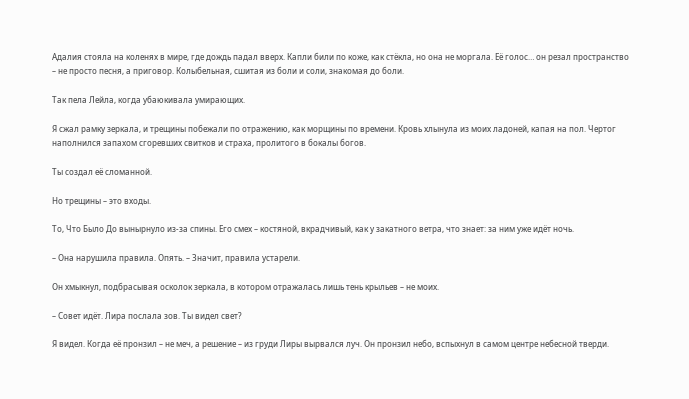Адалия стояла на коленях в мире, где дождь падал вверх. Капли били по коже, как стёкла, но она не моргала. Её голос… он резал пространство – не просто песня, а приговор. Колыбельная, сшитая из боли и соли, знакомая до боли.

Так пела Лейла, когда убаюкивала умирающих.

Я сжал рамку зеркала, и трещины побежали по отражению, как морщины по времени. Кровь хлынула из моих ладоней, капая на пол. Чертог наполнился запахом сгоревших свитков и страха, пролитого в бокалы богов.

Ты создал её сломанной.

Но трещины – это входы.

То, Что Было До вынырнуло из-за спины. Его смех – костяной, вкрадчивый, как у закатного ветра, что знает: за ним уже идёт ночь.

– Она нарушила правила. Опять. – Значит, правила устарели.

Он хмыкнул, подбрасывая осколок зеркала, в котором отражалась лишь тень крыльев – не моих.

– Совет идёт. Лира послала зов. Ты видел свет?

Я видел. Когда её пронзил – не меч, а решение – из груди Лиры вырвался луч. Он пронзил небо, вспыхнул в самом центре небесной тверди.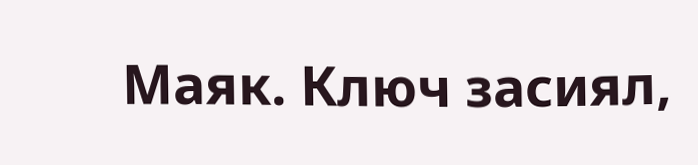Маяк. Ключ засиял,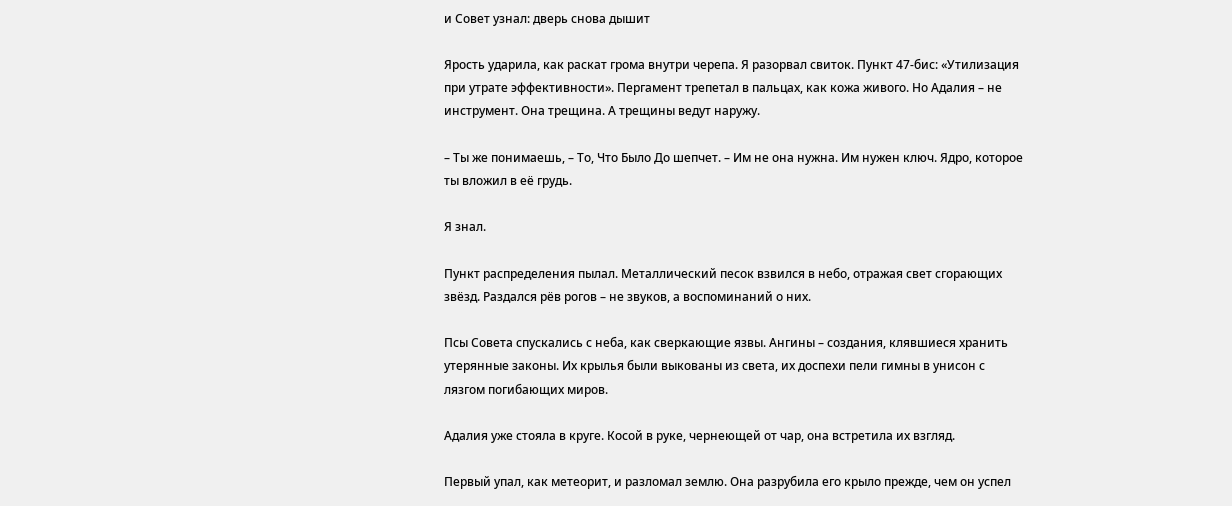и Совет узнал: дверь снова дышит

Ярость ударила, как раскат грома внутри черепа. Я разорвал свиток. Пункт 47-бис: «Утилизация при утрате эффективности». Пергамент трепетал в пальцах, как кожа живого. Но Адалия – не инструмент. Она трещина. А трещины ведут наружу.

– Ты же понимаешь, – То, Что Было До шепчет. – Им не она нужна. Им нужен ключ. Ядро, которое ты вложил в её грудь.

Я знал.

Пункт распределения пылал. Металлический песок взвился в небо, отражая свет сгорающих звёзд. Раздался рёв рогов – не звуков, а воспоминаний о них.

Псы Совета спускались с неба, как сверкающие язвы. Ангины – создания, клявшиеся хранить утерянные законы. Их крылья были выкованы из света, их доспехи пели гимны в унисон с лязгом погибающих миров.

Адалия уже стояла в круге. Косой в руке, чернеющей от чар, она встретила их взгляд.

Первый упал, как метеорит, и разломал землю. Она разрубила его крыло прежде, чем он успел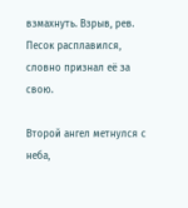взмахнуть. Взрыв, рев. Песок расплавился, словно признал её за свою.

Второй ангел метнулся с неба,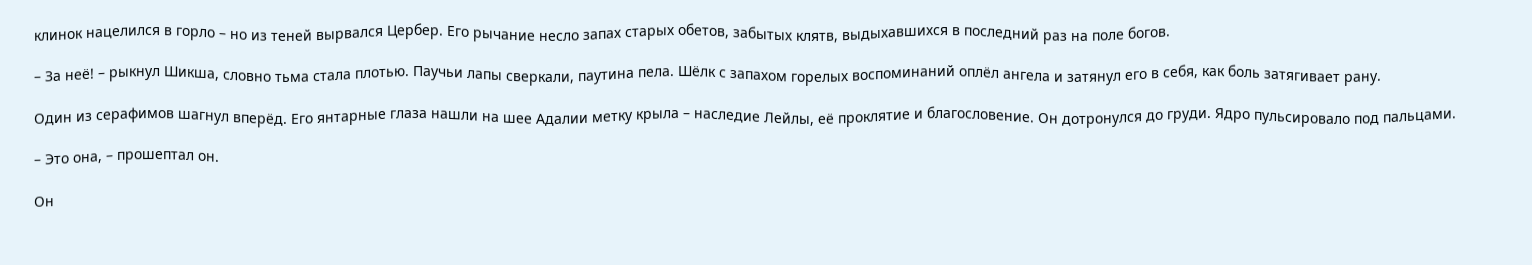клинок нацелился в горло – но из теней вырвался Цербер. Его рычание несло запах старых обетов, забытых клятв, выдыхавшихся в последний раз на поле богов.

– За неё! – рыкнул Шикша, словно тьма стала плотью. Паучьи лапы сверкали, паутина пела. Шёлк с запахом горелых воспоминаний оплёл ангела и затянул его в себя, как боль затягивает рану.

Один из серафимов шагнул вперёд. Его янтарные глаза нашли на шее Адалии метку крыла – наследие Лейлы, её проклятие и благословение. Он дотронулся до груди. Ядро пульсировало под пальцами.

– Это она, – прошептал он.

Он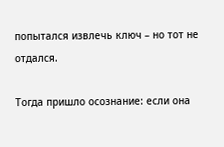попытался извлечь ключ – но тот не отдался.

Тогда пришло осознание: если она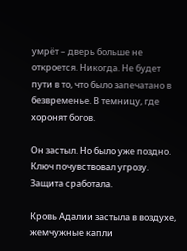умрёт – дверь больше не откроется. Никогда. Не будет пути в то, что было запечатано в безвременье. В темницу, где хоронят богов.

Он застыл. Но было уже поздно. Ключ почувствовал угрозу. Защита сработала.

Кровь Адалии застыла в воздухе, жемчужные капли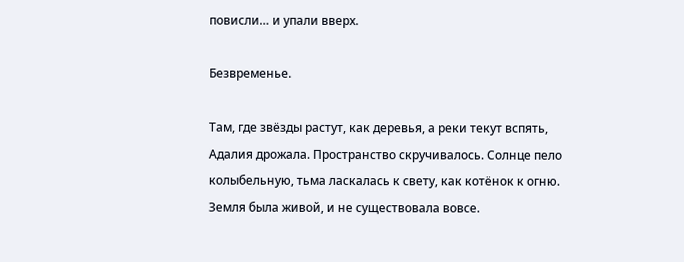повисли… и упали вверх.

Безвременье.

Там, где звёзды растут, как деревья, а реки текут вспять, Адалия дрожала. Пространство скручивалось. Солнце пело колыбельную, тьма ласкалась к свету, как котёнок к огню. Земля была живой, и не существовала вовсе.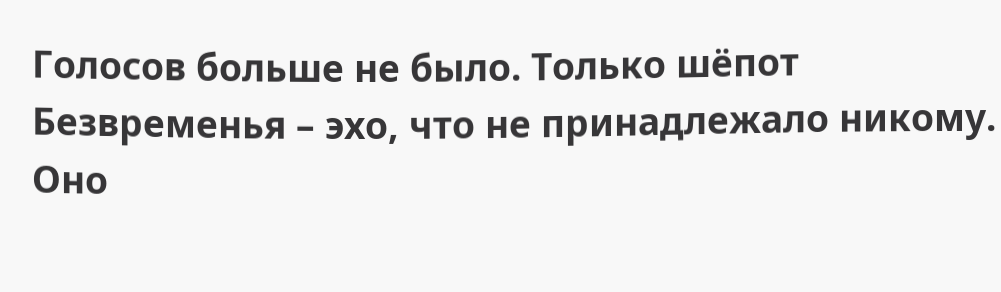Голосов больше не было. Только шёпот Безвременья – эхо, что не принадлежало никому. Оно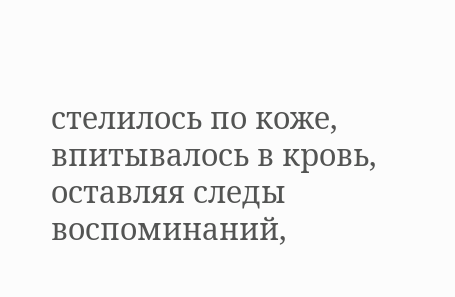стелилось по коже, впитывалось в кровь, оставляя следы воспоминаний,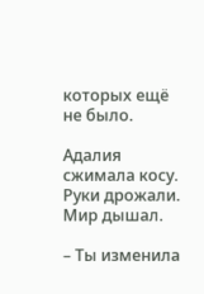которых ещё не было.

Адалия сжимала косу. Руки дрожали. Мир дышал.

– Ты изменила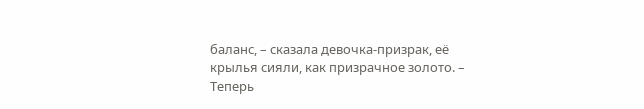баланс, – сказала девочка-призрак, её крылья сияли, как призрачное золото. – Теперь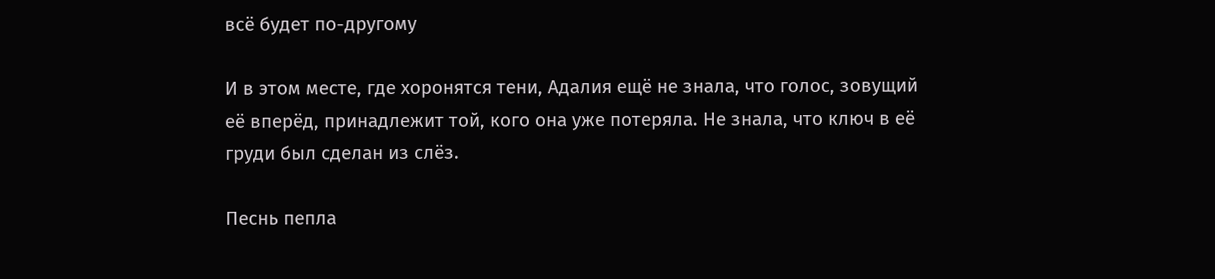всё будет по-другому

И в этом месте, где хоронятся тени, Адалия ещё не знала, что голос, зовущий её вперёд, принадлежит той, кого она уже потеряла. Не знала, что ключ в её груди был сделан из слёз.

Песнь пепла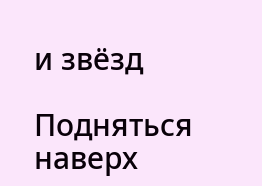и звёзд

Подняться наверх